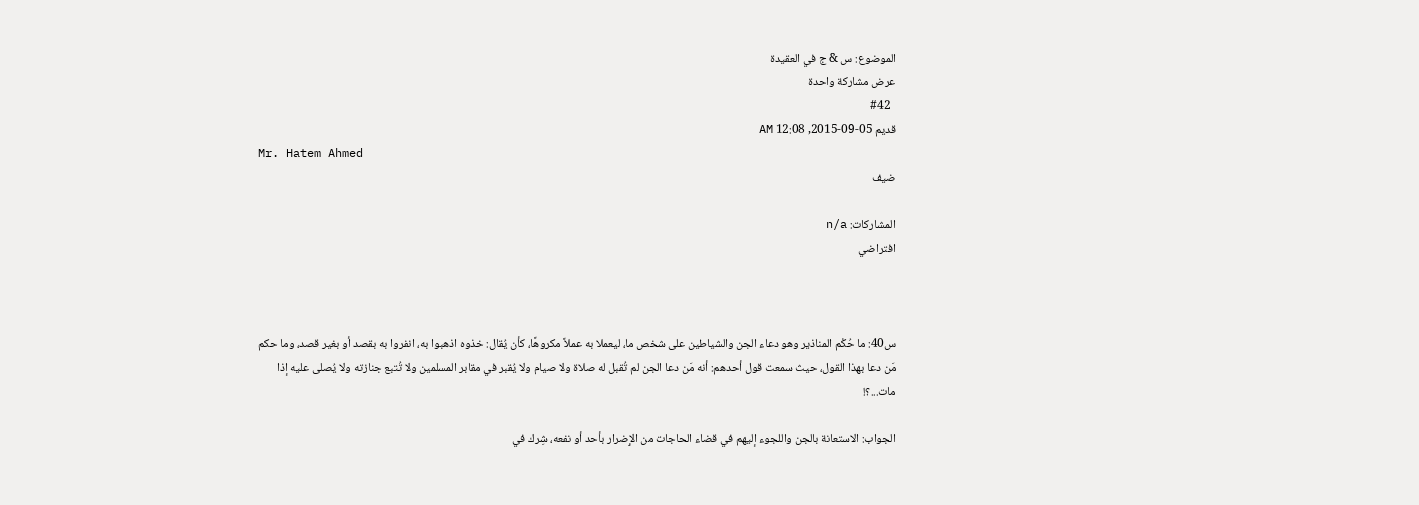الموضوع: س & ج في العقيدة
عرض مشاركة واحدة
  #42
قديم 05-09-2015, 12:08 AM
Mr. Hatem Ahmed
ضيف

المشاركات: n/a
افتراضي



س40: ما حُكْم المناذير وهو دعاء الجن والشياطين على شخص ما، ليعملا به عملاً مكروهًا، كأن يُقال: خذوه اذهبوا به، انفروا به بقصد أو بغير قصد، وما حكم مَن دعا بهذا القول، حيث سمعت قول أحدهم: أنه مَن دعا الجن لم تُقبل له صلاة ولا صيام ولا يُقبر في مقابر المسلمين ولا تُتبع جنازته ولا يُصلى عليه إذا مات...؟!

الجواب: الاستعانة بالجن واللجوء إليهم في قضاء الحاجات من الإِضرار بأحد أو نفعه، شِرك في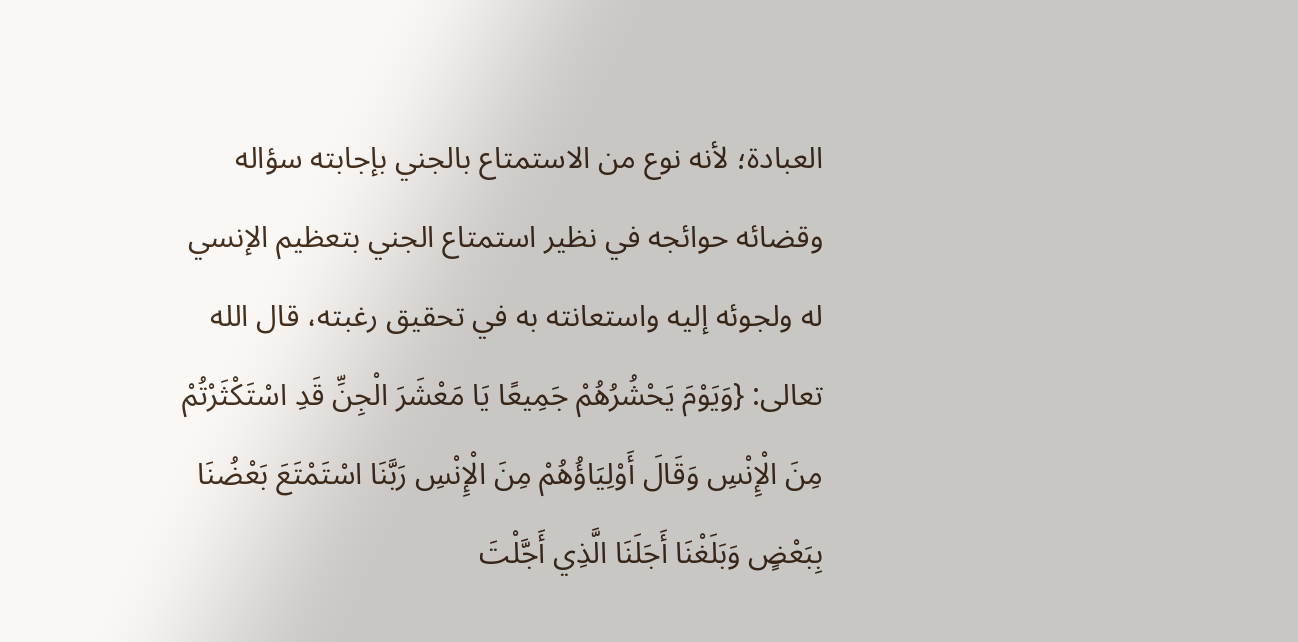العبادة؛ لأنه نوع من الاستمتاع بالجني بإجابته سؤاله وقضائه حوائجه في نظير استمتاع الجني بتعظيم الإنسي له ولجوئه إليه واستعانته به في تحقيق رغبته، قال الله تعالى: {وَيَوْمَ يَحْشُرُهُمْ جَمِيعًا يَا مَعْشَرَ الْجِنِّ قَدِ اسْتَكْثَرْتُمْ مِنَ الْإِنْسِ وَقَالَ أَوْلِيَاؤُهُمْ مِنَ الْإِنْسِ رَبَّنَا اسْتَمْتَعَ بَعْضُنَا بِبَعْضٍ وَبَلَغْنَا أَجَلَنَا الَّذِي أَجَّلْتَ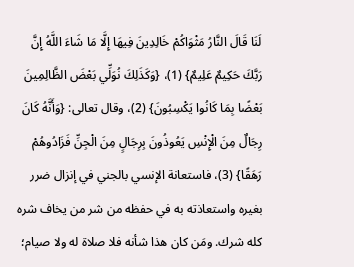لَنَا قَالَ النَّارُ مَثْوَاكُمْ خَالِدِينَ فِيهَا إِلَّا مَا شَاءَ اللَّهُ إِنَّ رَبَّكَ حَكِيمٌ عَلِيمٌ} (1)، {وَكَذَلِكَ نُوَلِّي بَعْضَ الظَّالِمِينَ بَعْضًا بِمَا كَانُوا يَكْسِبُونَ} (2)، وقال تعالى: {وَأَنَّهُ كَانَ رِجَالٌ مِنَ الْإِنْسِ يَعُوذُونَ بِرِجَالٍ مِنَ الْجِنِّ فَزَادُوهُمْ رَهَقًا} (3)، فاستعانة الإنسي بالجني في إنزال ضرر بغيره واستعاذته به في حفظه من شر من يخاف شره كله شرك. ومَن كان هذا شأنه فلا صلاة له ولا صيام؛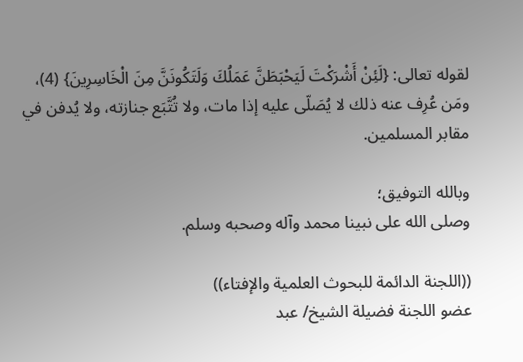لقوله تعالى: {لَئِنْ أَشْرَكْتَ لَيَحْبَطَنَّ عَمَلُكَ وَلَتَكُونَنَّ مِنَ الْخَاسِرِينَ} (4)، ومَن عُرِف عنه ذلك لا يُصَلّى عليه إذا مات، ولا تُتَّبَع جنازته، ولا يُدفن في مقابر المسلمين.

وبالله التوفيق؛
وصلى الله على نبينا محمد وآله وصحبه وسلم.

((اللجنة الدائمة للبحوث العلمية والإفتاء))
عضو اللجنة فضيلة الشيخ/ عبد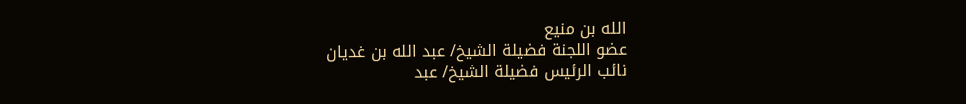الله بن منيع
عضو اللجنة فضيلة الشيخ/ عبد الله بن غديان
نائب الرئيس فضيلة الشيخ/ عبد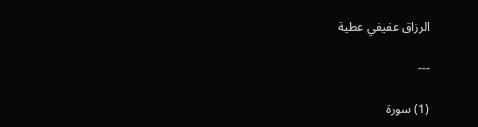الرزاق عفيفي عطية

---

(1) سورة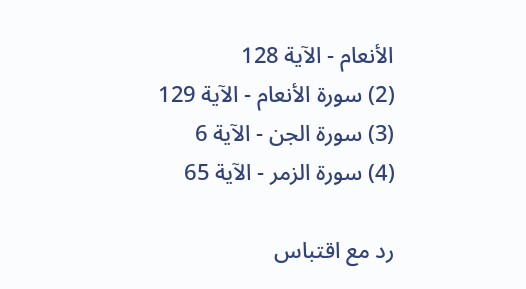الأنعام - الآية 128
(2) سورة الأنعام - الآية 129
(3) سورة الجن - الآية 6
(4) سورة الزمر - الآية 65

رد مع اقتباس